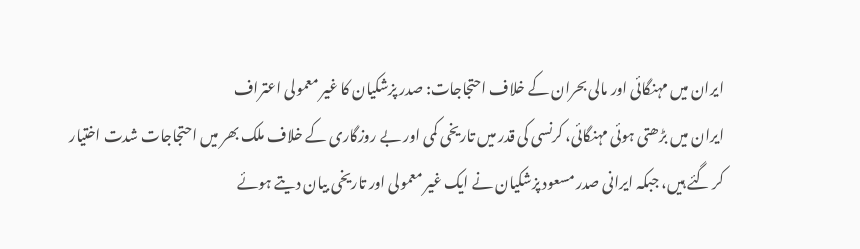ایران میں مہنگائی اور مالی بحران کے خلاف احتجاجات: صدر پزشکیان کا غیر معمولی اعتراف
ایران میں بڑھتی ہوئی مہنگائی، کرنسی کی قدر میں تاریخی کمی اور بے روزگاری کے خلاف ملک بھر میں احتجاجات شدت اختیار کر گئے ہیں، جبکہ ایرانی صدر مسعود پزشکیان نے ایک غیر معمولی اور تاریخی بیان دیتے ہوئے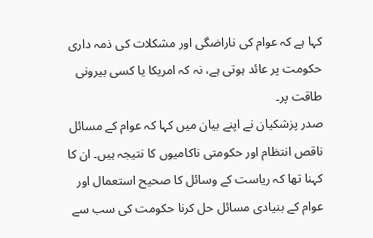کہا ہے کہ عوام کی ناراضگی اور مشکلات کی ذمہ داری حکومت پر عائد ہوتی ہے، نہ کہ امریکا یا کسی بیرونی طاقت پر۔
صدر پزشکیان نے اپنے بیان میں کہا کہ عوام کے مسائل ناقص انتظام اور حکومتی ناکامیوں کا نتیجہ ہیں۔ ان کا کہنا تھا کہ ریاست کے وسائل کا صحیح استعمال اور عوام کے بنیادی مسائل حل کرنا حکومت کی سب سے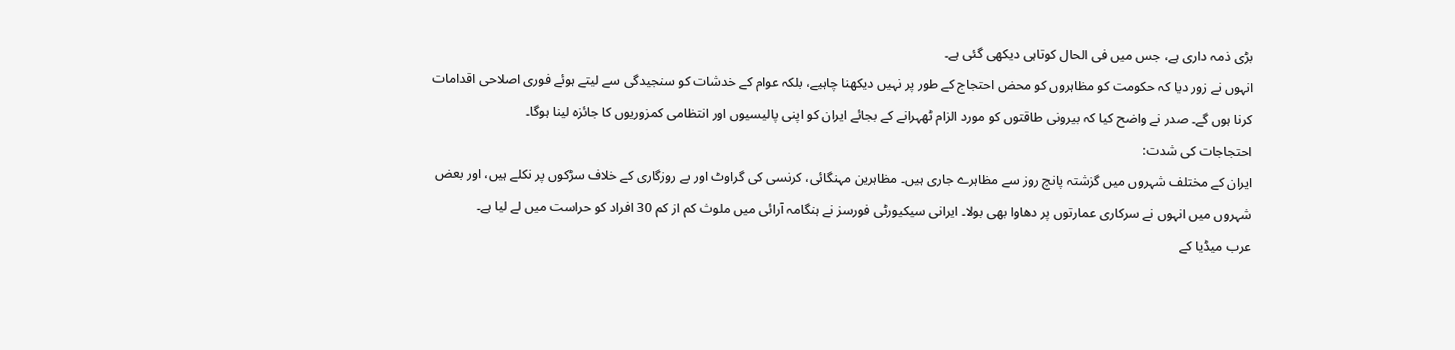بڑی ذمہ داری ہے، جس میں فی الحال کوتاہی دیکھی گئی ہے۔
انہوں نے زور دیا کہ حکومت کو مظاہروں کو محض احتجاج کے طور پر نہیں دیکھنا چاہیے، بلکہ عوام کے خدشات کو سنجیدگی سے لیتے ہوئے فوری اصلاحی اقدامات کرنا ہوں گے۔ صدر نے واضح کیا کہ بیرونی طاقتوں کو مورد الزام ٹھہرانے کے بجائے ایران کو اپنی پالیسیوں اور انتظامی کمزوریوں کا جائزہ لینا ہوگا۔
احتجاجات کی شدت:
ایران کے مختلف شہروں میں گزشتہ پانچ روز سے مظاہرے جاری ہیں۔ مظاہرین مہنگائی، کرنسی کی گراوٹ اور بے روزگاری کے خلاف سڑکوں پر نکلے ہیں، اور بعض شہروں میں انہوں نے سرکاری عمارتوں پر دھاوا بھی بولا۔ ایرانی سیکیورٹی فورسز نے ہنگامہ آرائی میں ملوث کم از کم 30 افراد کو حراست میں لے لیا ہے۔
عرب میڈیا کے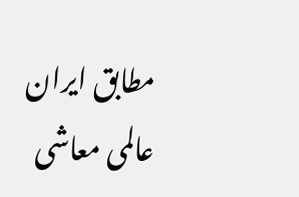مطابق ایران عالمی معاشی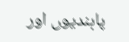پابندیوں اور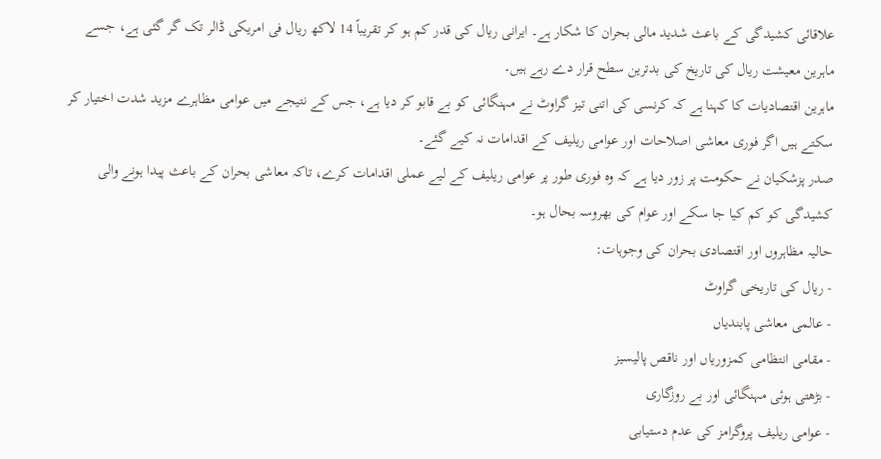علاقائی کشیدگی کے باعث شدید مالی بحران کا شکار ہے۔ ایرانی ریال کی قدر کم ہو کر تقریباً 14 لاکھ ریال فی امریکی ڈالر تک گر گئی ہے، جسے ماہرین معیشت ریال کی تاریخ کی بدترین سطح قرار دے رہے ہیں۔
ماہرین اقتصادیات کا کہنا ہے کہ کرنسی کی اتنی تیز گراوٹ نے مہنگائی کو بے قابو کر دیا ہے، جس کے نتیجے میں عوامی مظاہرے مزید شدت اختیار کر سکتے ہیں اگر فوری معاشی اصلاحات اور عوامی ریلیف کے اقدامات نہ کیے گئے۔
صدر پزشکیان نے حکومت پر زور دیا ہے کہ وہ فوری طور پر عوامی ریلیف کے لیے عملی اقدامات کرے، تاکہ معاشی بحران کے باعث پیدا ہونے والی کشیدگی کو کم کیا جا سکے اور عوام کی بھروسہ بحال ہو۔
حالیہ مظاہروں اور اقتصادی بحران کی وجوہات:
- ریال کی تاریخی گراوٹ
- عالمی معاشی پابندیاں
- مقامی انتظامی کمزوریاں اور ناقص پالیسیز
- بڑھتی ہوئی مہنگائی اور بے روزگاری
- عوامی ریلیف پروگرامز کی عدم دستیابی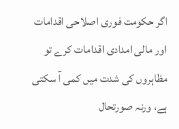اگر حکومت فوری اصلاحی اقدامات اور مالی امدادی اقدامات کرے تو مظاہروں کی شدت میں کمی آ سکتی ہے، ورنہ صورتحال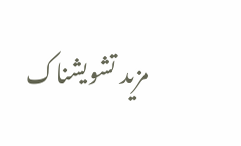مزید تشویشناک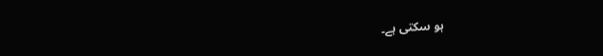ہو سکتی ہے۔